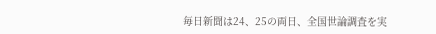毎日新聞は24、25の両日、全国世論調査を実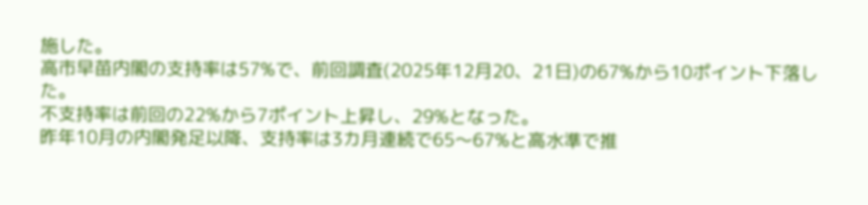施した。
高市早苗内閣の支持率は57%で、前回調査(2025年12月20、21日)の67%から10ポイント下落した。
不支持率は前回の22%から7ポイント上昇し、29%となった。
昨年10月の内閣発足以降、支持率は3カ月連続で65〜67%と高水準で推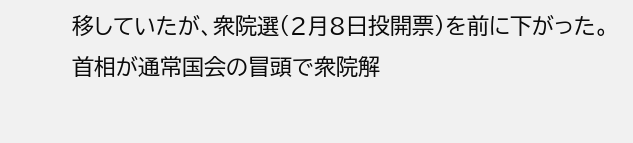移していたが、衆院選(2月8日投開票)を前に下がった。
首相が通常国会の冒頭で衆院解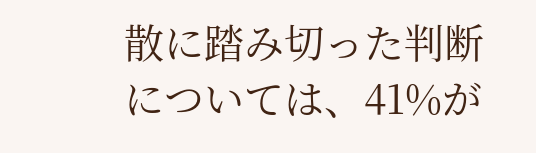散に踏み切った判断については、41%が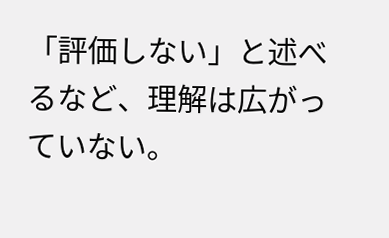「評価しない」と述べるなど、理解は広がっていない。